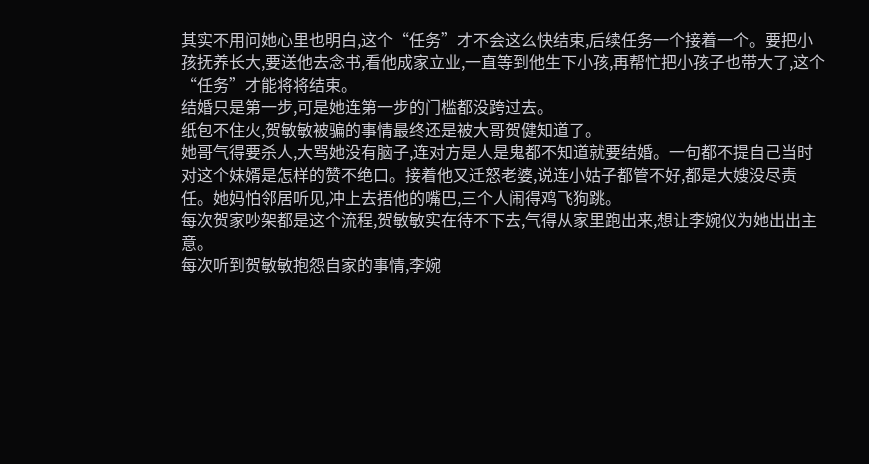其实不用问她心里也明白,这个“任务”才不会这么快结束,后续任务一个接着一个。要把小孩抚养长大,要送他去念书,看他成家立业,一直等到他生下小孩,再帮忙把小孩子也带大了,这个“任务”才能将将结束。
结婚只是第一步,可是她连第一步的门槛都没跨过去。
纸包不住火,贺敏敏被骗的事情最终还是被大哥贺健知道了。
她哥气得要杀人,大骂她没有脑子,连对方是人是鬼都不知道就要结婚。一句都不提自己当时对这个妹婿是怎样的赞不绝口。接着他又迁怒老婆,说连小姑子都管不好,都是大嫂没尽责任。她妈怕邻居听见,冲上去捂他的嘴巴,三个人闹得鸡飞狗跳。
每次贺家吵架都是这个流程,贺敏敏实在待不下去,气得从家里跑出来,想让李婉仪为她出出主意。
每次听到贺敏敏抱怨自家的事情,李婉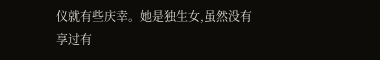仪就有些庆幸。她是独生女,虽然没有享过有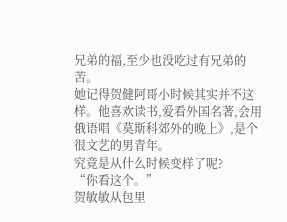兄弟的福,至少也没吃过有兄弟的苦。
她记得贺健阿哥小时候其实并不这样。他喜欢读书,爱看外国名著,会用俄语唱《莫斯科郊外的晚上》,是个很文艺的男青年。
究竟是从什么时候变样了呢?
“你看这个。”
贺敏敏从包里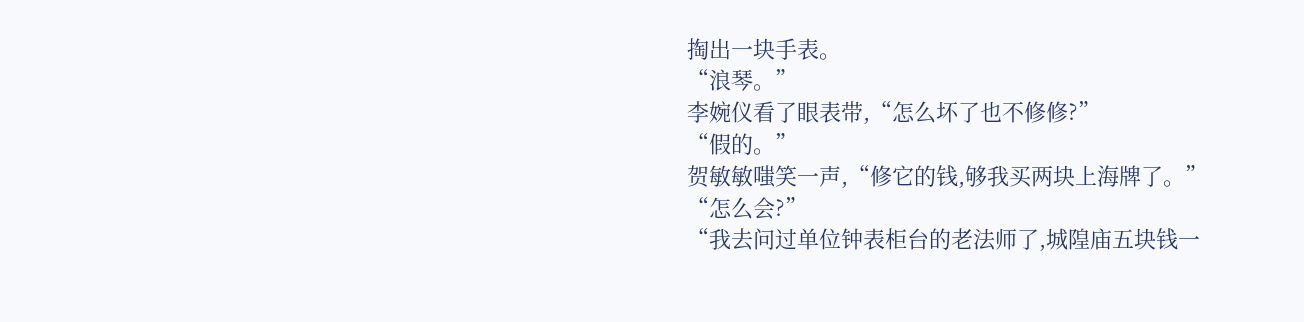掏出一块手表。
“浪琴。”
李婉仪看了眼表带,“怎么坏了也不修修?”
“假的。”
贺敏敏嗤笑一声,“修它的钱,够我买两块上海牌了。”
“怎么会?”
“我去问过单位钟表柜台的老法师了,城隍庙五块钱一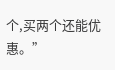个,买两个还能优惠。”